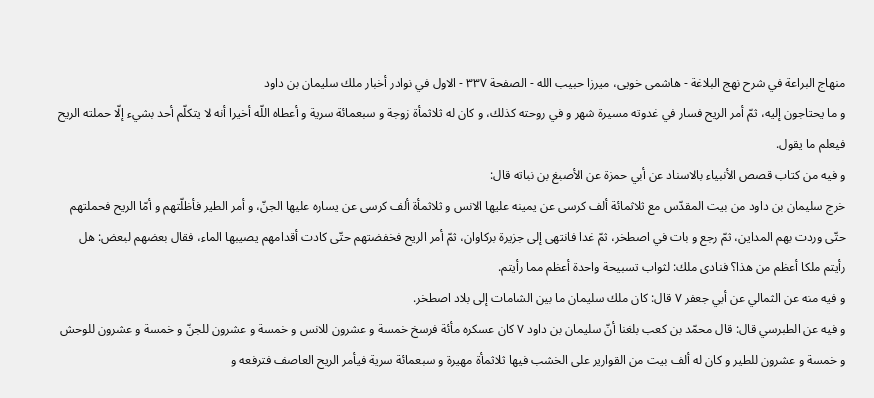منهاج البراعة في شرح نهج البلاغة - هاشمى خويى، ميرزا حبيب الله - الصفحة ٣٣٧ - الاول في نوادر أخبار ملك سليمان بن داود
و ما يحتاجون إليه، ثمّ أمر الريح فسار في غدوته مسيرة شهر و في روحته كذلك، و كان له ثلاثمأة زوجة و سبعمائة سرية و أعطاه اللّه أخيرا أنه لا يتكلّم أحد بشيء إلّا حملته الريح فيعلم ما يقول.
و فيه من كتاب قصص الأنبياء بالاسناد عن أبي حمزة عن الأصبغ بن نباته قال:
خرج سليمان بن داود من بيت المقدّس مع ثلاثمائة ألف كرسى عن يمينه عليها الانس و ثلاثمأة ألف كرسى عن يساره عليها الجنّ، و أمر الطير فأظلّتهم و أمّا الريح فحملتهم حتّى وردت بهم المداين، ثمّ رجع و بات في اصطخر، ثمّ غدا فانتهى إلى جزيرة بركاوان، ثمّ أمر الريح فخفضتهم حتّى كادت أقدامهم يصيبها الماء، فقال بعضهم لبعض: هل رأيتم ملكا أعظم من هذا؟ فنادى ملك: لثواب تسبيحة واحدة أعظم مما رأيتم.
و فيه منه عن الثمالي عن أبي جعفر ٧ قال: كان ملك سليمان ما بين الشامات إلى بلاد اصطخر.
و فيه عن الطبرسي قال: قال محمّد بن كعب بلغنا أنّ سليمان بن داود ٧ كان عسكره مأئة فرسخ خمسة و عشرون للانس و خمسة و عشرون للجنّ و خمسة و عشرون للوحش و خمسة و عشرون للطير و كان له ألف بيت من القوارير على الخشب فيها ثلاثمأة مهيرة و سبعمائة سرية فيأمر الريح العاصف فترفعه و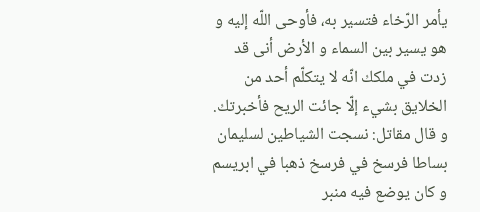يأمر الرّخاء فتسير به، فأوحى اللّه إليه و هو يسير بين السماء و الأرض أنى قد زدت في ملكك انّه لا يتكلّم أحد من الخلايق بشيء إلّا جائت الريح فأخبرتك.
و قال مقاتل: نسجت الشياطين لسليمان بساطا فرسخ في فرسخ ذهبا في ابريسم و كان يوضع فيه منبر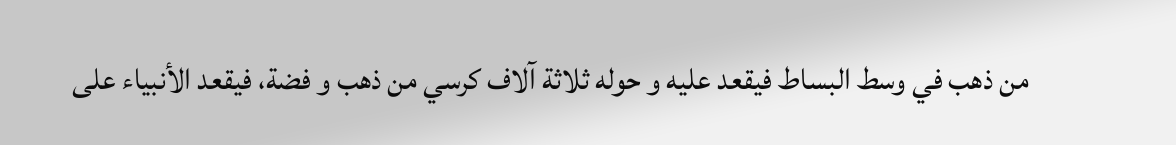من ذهب في وسط البساط فيقعد عليه و حوله ثلاثة آلاف كرسي من ذهب و فضة، فيقعد الأنبياء على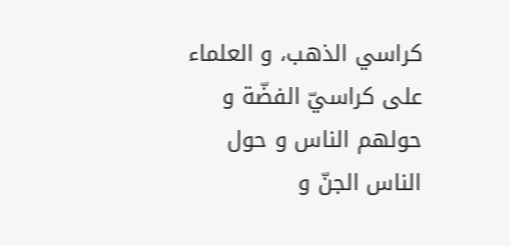كراسي الذهب، و العلماء على كراسيّ الفضّة و حولهم الناس و حول الناس الجنّ و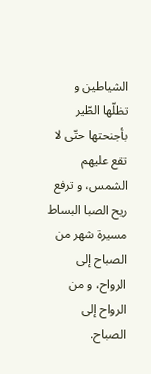الشياطين و تظلّها الطّير بأجنحتها حتّى لا تقع عليهم الشمس، و ترفع ريح الصبا البساط مسيرة شهر من الصباح إلى الرواح، و من الرواح إلى الصباح.